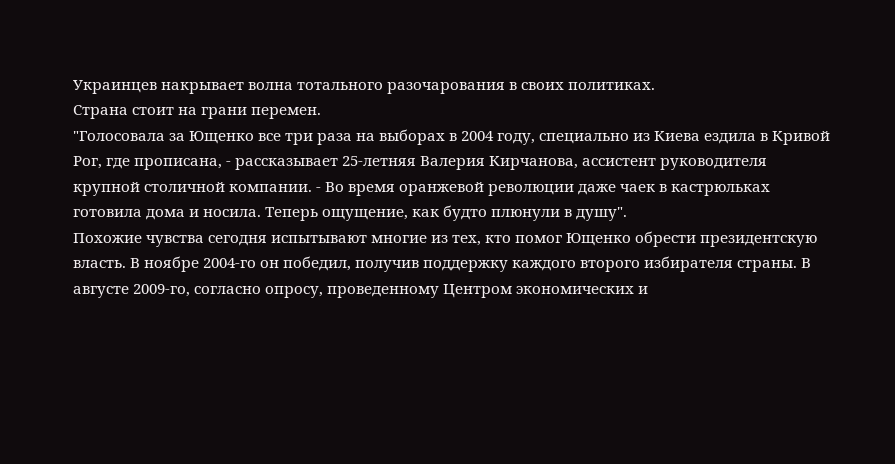Украинцев накрывает волна тотального разочарования в своих политиках.
Страна стоит на грани перемен.
"Голосовала за Ющенко все три раза на выборах в 2004 году, специально из Киева ездила в Кривой Рог, где прописана, - рассказывает 25-летняя Валерия Кирчанова, ассистент руководителя крупной столичной компании. - Во время оранжевой революции даже чаек в кастрюльках готовила дома и носила. Теперь ощущение, как будто плюнули в душу".
Похожие чувства сегодня испытывают многие из тех, кто помог Ющенко обрести президентскую власть. В ноябре 2004-го он победил, получив поддержку каждого второго избирателя страны. В августе 2009-го, согласно опросу, проведенному Центром экономических и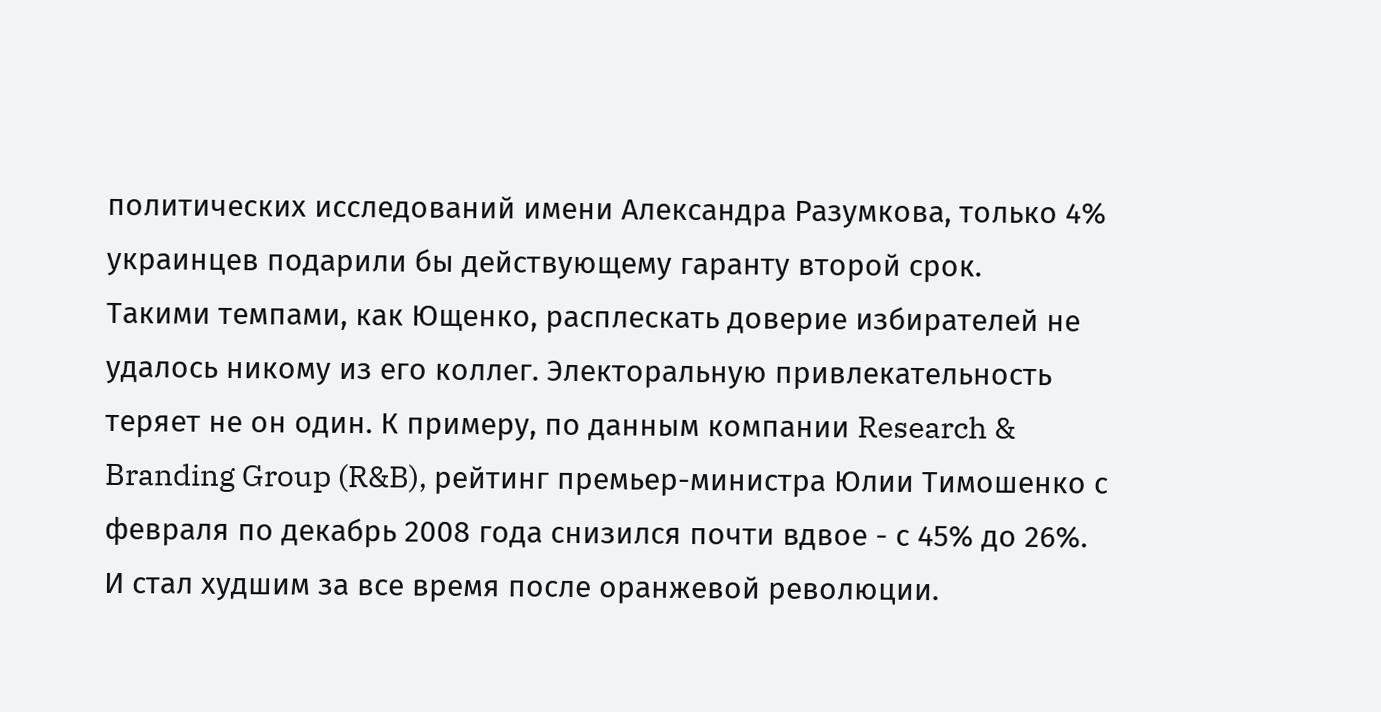политических исследований имени Александра Разумкова, только 4% украинцев подарили бы действующему гаранту второй срок.
Такими темпами, как Ющенко, расплескать доверие избирателей не удалось никому из его коллег. Электоральную привлекательность теряет не он один. К примеру, по данным компании Research & Branding Group (R&B), рейтинг премьер-министра Юлии Тимошенко с февраля по декабрь 2008 года снизился почти вдвое - с 45% до 26%. И стал худшим за все время после оранжевой революции.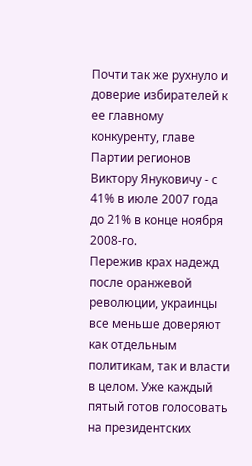Почти так же рухнуло и доверие избирателей к ее главному конкуренту, главе Партии регионов Виктору Януковичу - с 41% в июле 2007 года до 21% в конце ноября 2008-го.
Пережив крах надежд после оранжевой революции, украинцы все меньше доверяют как отдельным политикам, так и власти в целом. Уже каждый пятый готов голосовать на президентских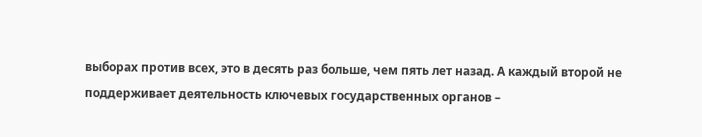выборах против всех, это в десять раз больше, чем пять лет назад. А каждый второй не поддерживает деятельность ключевых государственных органов –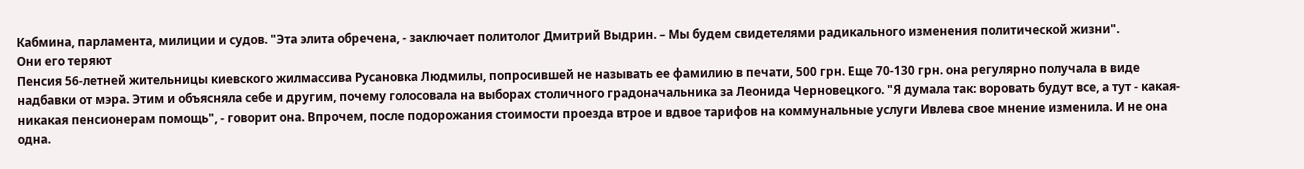Кабмина, парламента, милиции и судов. "Эта элита обречена, - заключает политолог Дмитрий Выдрин. – Мы будем свидетелями радикального изменения политической жизни".
Они его теряют
Пенсия 56-летней жительницы киевского жилмассива Русановка Людмилы, попросившей не называть ее фамилию в печати, 500 грн. Еще 70-130 грн. она регулярно получала в виде надбавки от мэра. Этим и объясняла себе и другим, почему голосовала на выборах столичного градоначальника за Леонида Черновецкого. "Я думала так: воровать будут все, а тут - какая-никакая пенсионерам помощь", - говорит она. Впрочем, после подорожания стоимости проезда втрое и вдвое тарифов на коммунальные услуги Ивлева свое мнение изменила. И не она одна.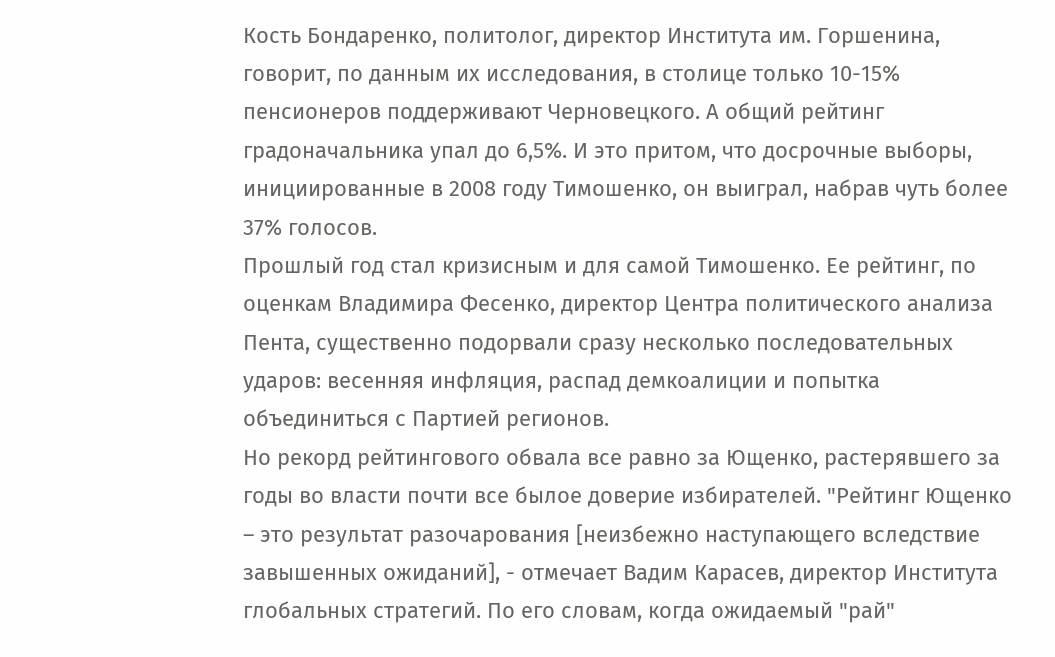Кость Бондаренко, политолог, директор Института им. Горшенина, говорит, по данным их исследования, в столице только 10-15% пенсионеров поддерживают Черновецкого. А общий рейтинг градоначальника упал до 6,5%. И это притом, что досрочные выборы, инициированные в 2008 году Тимошенко, он выиграл, набрав чуть более 37% голосов.
Прошлый год стал кризисным и для самой Тимошенко. Ее рейтинг, по оценкам Владимира Фесенко, директор Центра политического анализа Пента, существенно подорвали сразу несколько последовательных ударов: весенняя инфляция, распад демкоалиции и попытка объединиться с Партией регионов.
Но рекорд рейтингового обвала все равно за Ющенко, растерявшего за годы во власти почти все былое доверие избирателей. "Рейтинг Ющенко – это результат разочарования [неизбежно наступающего вследствие завышенных ожиданий], - отмечает Вадим Карасев, директор Института глобальных стратегий. По его словам, когда ожидаемый "рай"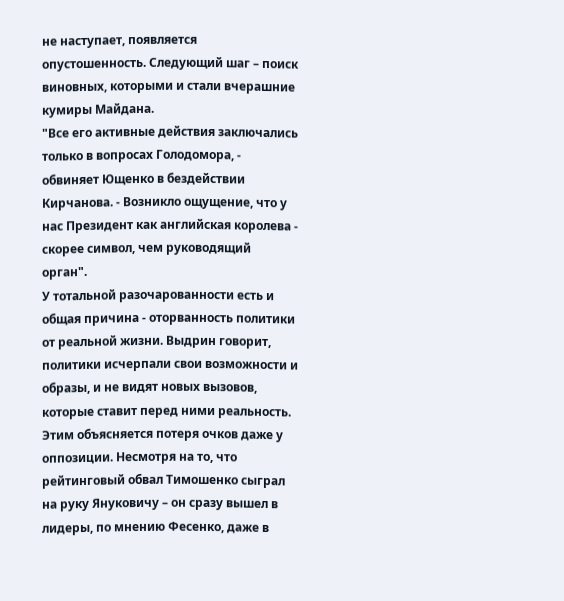не наступает, появляется опустошенность. Следующий шаг – поиск виновных, которыми и стали вчерашние кумиры Майдана.
"Все его активные действия заключались только в вопросах Голодомора, - обвиняет Ющенко в бездействии Кирчанова. - Возникло ощущение, что у нас Президент как английская королева - скорее символ, чем руководящий орган".
У тотальной разочарованности есть и общая причина - оторванность политики от реальной жизни. Выдрин говорит, политики исчерпали свои возможности и образы, и не видят новых вызовов, которые ставит перед ними реальность. Этим объясняется потеря очков даже у оппозиции. Несмотря на то, что рейтинговый обвал Тимошенко сыграл на руку Януковичу – он сразу вышел в лидеры, по мнению Фесенко, даже в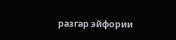разгар эйфории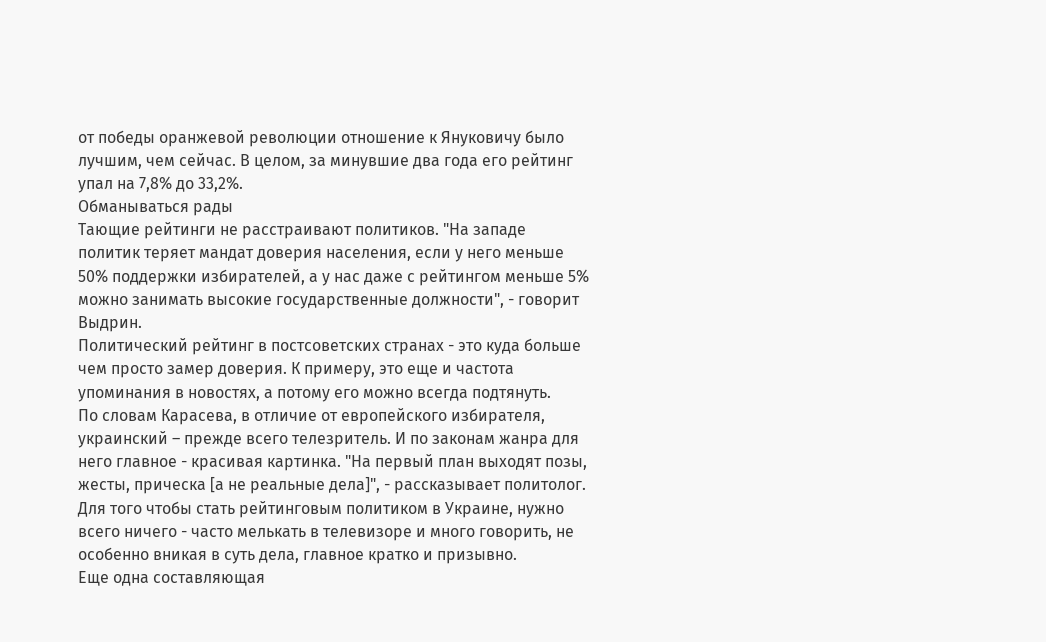от победы оранжевой революции отношение к Януковичу было лучшим, чем сейчас. В целом, за минувшие два года его рейтинг упал на 7,8% до 33,2%.
Обманываться рады
Тающие рейтинги не расстраивают политиков. "На западе политик теряет мандат доверия населения, если у него меньше 50% поддержки избирателей, а у нас даже с рейтингом меньше 5% можно занимать высокие государственные должности", - говорит Выдрин.
Политический рейтинг в постсоветских странах - это куда больше чем просто замер доверия. К примеру, это еще и частота упоминания в новостях, а потому его можно всегда подтянуть.
По словам Карасева, в отличие от европейского избирателя, украинский – прежде всего телезритель. И по законам жанра для него главное - красивая картинка. "На первый план выходят позы, жесты, прическа [а не реальные дела]", - рассказывает политолог. Для того чтобы стать рейтинговым политиком в Украине, нужно всего ничего - часто мелькать в телевизоре и много говорить, не особенно вникая в суть дела, главное кратко и призывно.
Еще одна составляющая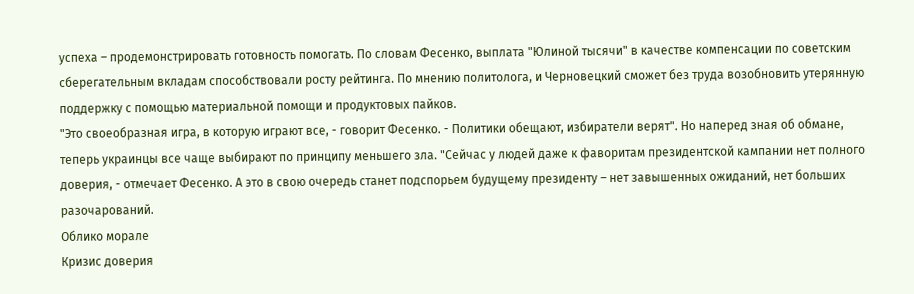успеха – продемонстрировать готовность помогать. По словам Фесенко, выплата "Юлиной тысячи" в качестве компенсации по советским сберегательным вкладам способствовали росту рейтинга. По мнению политолога, и Черновецкий сможет без труда возобновить утерянную поддержку с помощью материальной помощи и продуктовых пайков.
"Это своеобразная игра, в которую играют все, - говорит Фесенко. - Политики обещают, избиратели верят". Но наперед зная об обмане, теперь украинцы все чаще выбирают по принципу меньшего зла. "Сейчас у людей даже к фаворитам президентской кампании нет полного доверия, - отмечает Фесенко. А это в свою очередь станет подспорьем будущему президенту – нет завышенных ожиданий, нет больших разочарований.
Облико морале
Кризис доверия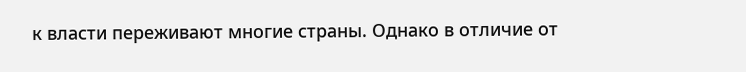к власти переживают многие страны. Однако в отличие от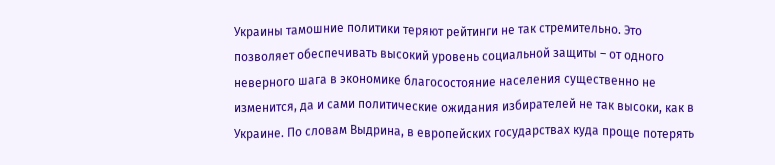Украины тамошние политики теряют рейтинги не так стремительно. Это позволяет обеспечивать высокий уровень социальной защиты – от одного неверного шага в экономике благосостояние населения существенно не изменится, да и сами политические ожидания избирателей не так высоки, как в Украине. По словам Выдрина, в европейских государствах куда проще потерять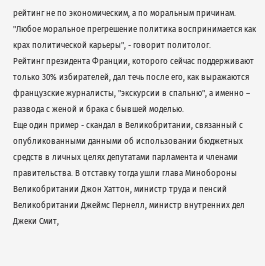рейтинг не по экономическим, а по моральным причинам. "Любое моральное прегрешение политика воспринимается как крах политической карьеры", - говорит политолог.
Рейтинг президента Франции, которого сейчас поддерживают только 30% избирателей, дал течь после его, как выражаются французские журналисты, "экскурсии в спальню", а именно – развода с женой и брака с бывшей моделью.
Еще один пример - скандал в Великобритании, связанный с опубликованными данными об использовании бюджетных средств в личных целях депутатами парламента и членами правительства. В отставку тогда ушли глава Минобороны Великобритании Джон Хаттон, министр труда и пенсий Великобритании Джеймс Пернелл, министр внутренних дел Джеки Смит,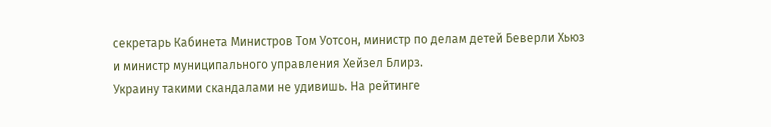секретарь Кабинета Министров Том Уотсон, министр по делам детей Беверли Хьюз и министр муниципального управления Хейзел Блирз.
Украину такими скандалами не удивишь. На рейтинге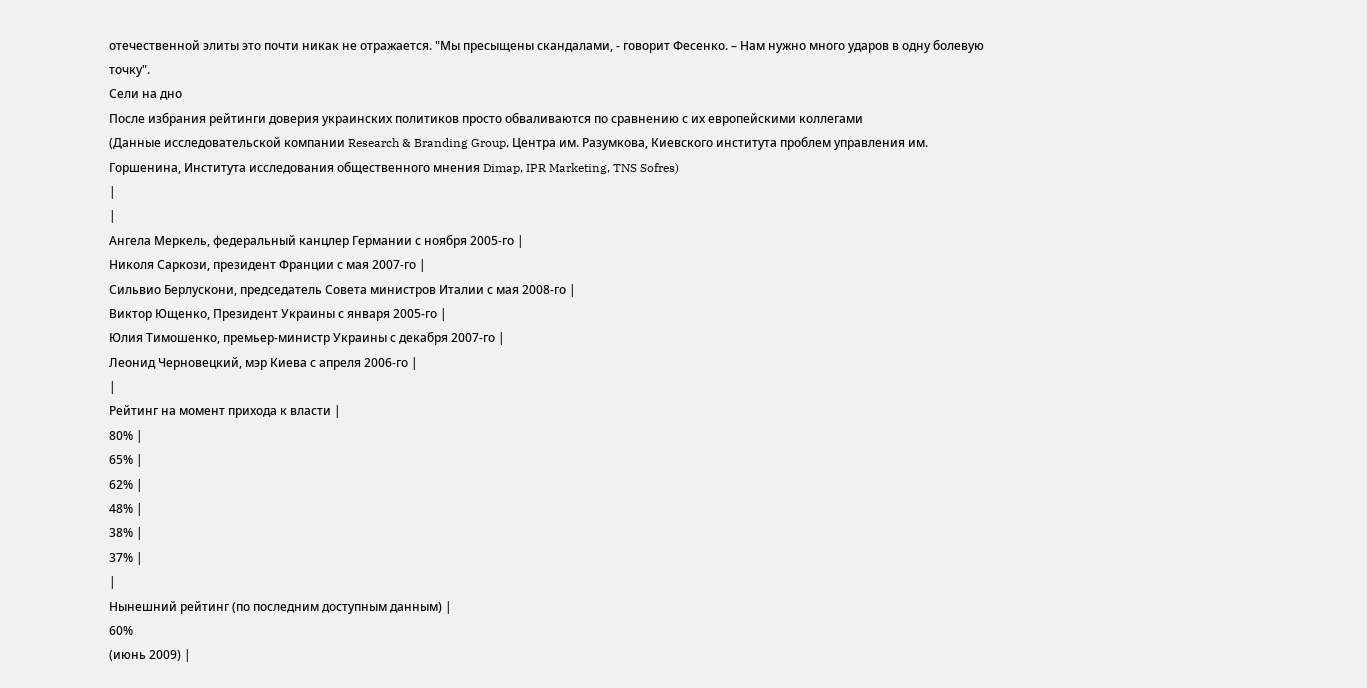отечественной элиты это почти никак не отражается. "Мы пресыщены скандалами, - говорит Фесенко. – Нам нужно много ударов в одну болевую точку".
Сели на дно
После избрания рейтинги доверия украинских политиков просто обваливаются по сравнению с их европейскими коллегами
(Данные исследовательской компании Research & Branding Group, Центра им. Разумкова, Киевского института проблем управления им. Горшенина, Института исследования общественного мнения Dimap, IPR Marketing, TNS Sofres)
|
|
Ангела Меркель, федеральный канцлер Германии с ноября 2005-го |
Николя Саркози, президент Франции с мая 2007-го |
Сильвио Берлускони, председатель Совета министров Италии с мая 2008-го |
Виктор Ющенко, Президент Украины с января 2005-го |
Юлия Тимошенко, премьер-министр Украины с декабря 2007-го |
Леонид Черновецкий, мэр Киева с апреля 2006-го |
|
Рейтинг на момент прихода к власти |
80% |
65% |
62% |
48% |
38% |
37% |
|
Нынешний рейтинг (по последним доступным данным) |
60%
(июнь 2009) |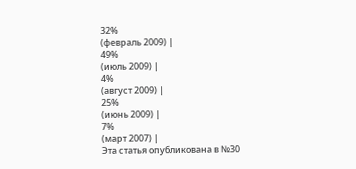32%
(февраль 2009) |
49%
(июль 2009) |
4%
(август 2009) |
25%
(июнь 2009) |
7%
(март 2007) |
Эта статья опубликована в №30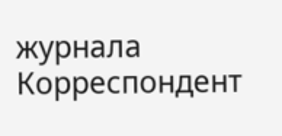журнала Корреспондент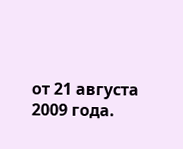от 21 августа 2009 года.